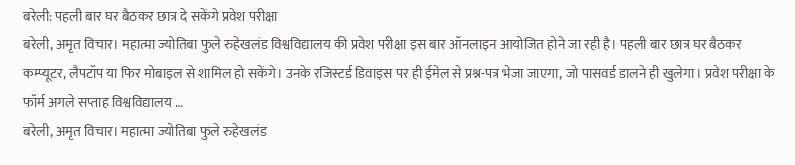बरेली: पहली बार घर बैठकर छात्र दे सकेंगे प्रवेश परीक्षा
बरेली, अमृत विचार। महात्मा ज्योतिबा फुले रुहेखलंड विश्वविद्यालय की प्रवेश परीक्षा इस बार ऑनलाइन आयोजित होने जा रही है। पहली बार छात्र घर बैठकर कम्प्यूटर, लैपटॉप या फिर मोबाइल से शामिल हो सकेंगे। उनके रजिस्टर्ड डिवाइस पर ही ईमेल से प्रश्न-पत्र भेजा जाएगा, जो पासवर्ड डालने ही खुलेगा। प्रवेश परीक्षा के फॉर्म अगले सप्ताह विश्वविद्यालय …
बरेली, अमृत विचार। महात्मा ज्योतिबा फुले रुहेखलंड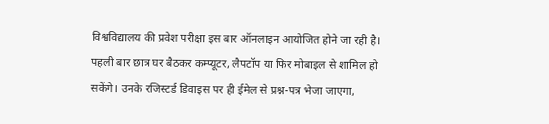विश्वविद्यालय की प्रवेश परीक्षा इस बार ऑनलाइन आयोजित होने जा रही है। पहली बार छात्र घर बैठकर कम्प्यूटर, लैपटॉप या फिर मोबाइल से शामिल हो सकेंगे। उनके रजिस्टर्ड डिवाइस पर ही ईमेल से प्रश्न-पत्र भेजा जाएगा,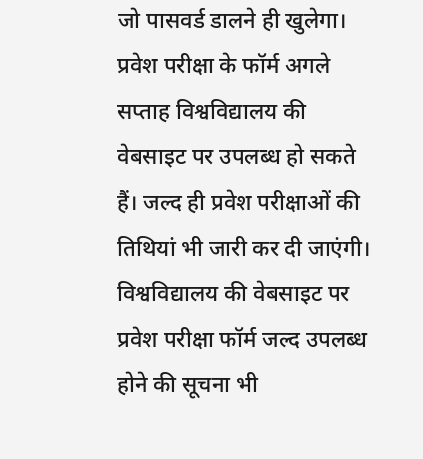जो पासवर्ड डालने ही खुलेगा। प्रवेश परीक्षा के फॉर्म अगले सप्ताह विश्वविद्यालय की वेबसाइट पर उपलब्ध हो सकते हैं। जल्द ही प्रवेश परीक्षाओं की तिथियां भी जारी कर दी जाएंगी। विश्वविद्यालय की वेबसाइट पर प्रवेश परीक्षा फॉर्म जल्द उपलब्ध होने की सूचना भी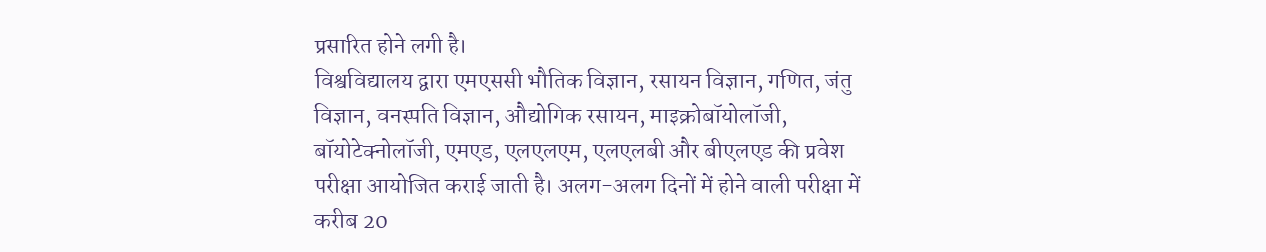प्रसारित होने लगी है।
विश्वविद्यालय द्वारा एमएससी भौतिक विज्ञान, रसायन विज्ञान, गणित, जंतु विज्ञान, वनस्पति विज्ञान, औद्योगिक रसायन, माइक्रोबॉयोलॉजी, बॉयोटेक्नोलॉजी, एमएड, एलएलएम, एलएलबी और बीएलएड की प्रवेश परीक्षा आयोजित कराई जाती है। अलग-अलग दिनों में होने वाली परीक्षा में करीब 20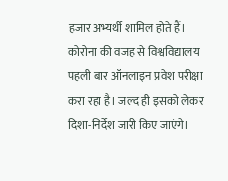हजार अभ्यर्थी शामिल होते हैं। कोरोना की वजह से विश्वविद्यालय पहली बार ऑनलाइन प्रवेश परीक्षा करा रहा है। जल्द ही इसको लेकर दिशा-निर्देश जारी किए जाएंगे।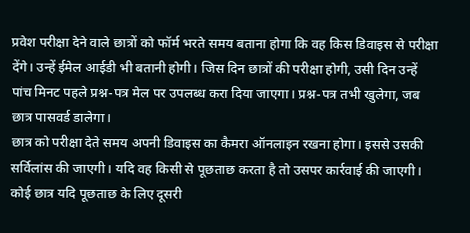प्रवेश परीक्षा देने वाले छात्रों को फॉर्म भरते समय बताना होगा कि वह किस डिवाइस से परीक्षा देंगे। उन्हें ईमेल आईडी भी बतानी होगी। जिस दिन छात्रों की परीक्षा होगी, उसी दिन उन्हें पांच मिनट पहले प्रश्न-पत्र मेल पर उपलब्ध करा दिया जाएगा। प्रश्न-पत्र तभी खुलेगा, जब छात्र पासवर्ड डालेगा।
छात्र को परीक्षा देते समय अपनी डिवाइस का कैमरा ऑनलाइन रखना होगा। इससे उसकी सर्विलांस की जाएगी। यदि वह किसी से पूछताछ करता है तो उसपर कार्रवाई की जाएगी। कोई छात्र यदि पूछताछ के लिए दूसरी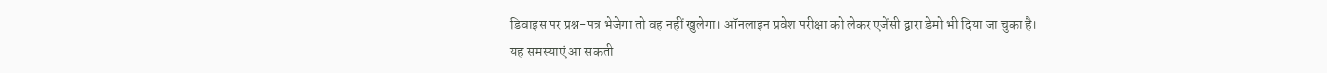डिवाइस पर प्रश्न-पत्र भेजेगा तो वह नहीं खुलेगा। ऑनलाइन प्रवेश परीक्षा को लेकर एजेंसी द्वारा डेमो भी दिया जा चुका है।
यह समस्याएं आ सकती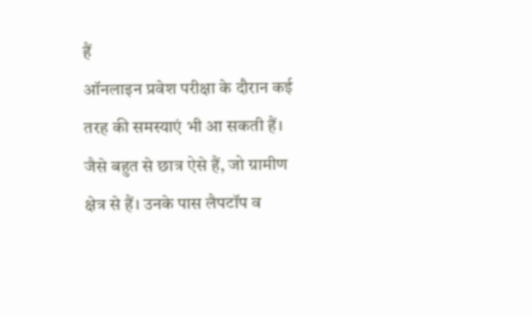हैं
ऑनलाइन प्रवेश परीक्षा के दौरान कई तरह की समस्याएं भी आ सकती हैं। जैसे बहुत से छात्र ऐसे हैं, जो ग्रामीण क्षेत्र से हैं। उनके पास लैपटॉप व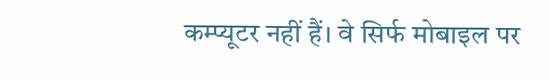कम्प्यूटर नहीं हैं। वे सिर्फ मोबाइल पर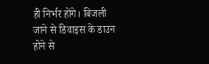ही निर्भर होंगे। बिजली जाने से डिवाइस के डाउन होने से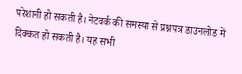परेशानी हो सकती है। नेटवर्क की समस्या से प्रश्नपत्र डाउनलोड में दिक्कत हो सकती है। यह सभी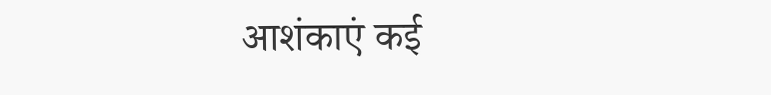आशंकाएं कई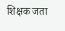शिक्षक जता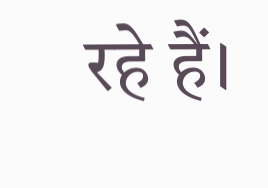रहे हैं।